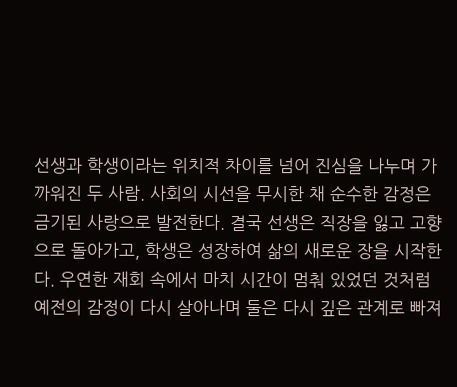선생과 학생이라는 위치적 차이를 넘어 진심을 나누며 가까워진 두 사람. 사회의 시선을 무시한 채 순수한 감정은 금기된 사랑으로 발전한다. 결국 선생은 직장을 잃고 고향으로 돌아가고, 학생은 성장하여 삶의 새로운 장을 시작한다. 우연한 재회 속에서 마치 시간이 멈춰 있었던 것처럼 예전의 감정이 다시 살아나며 둘은 다시 깊은 관계로 빠져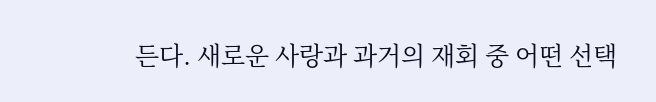든다. 새로운 사랑과 과거의 재회 중 어떤 선택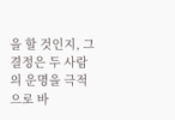을 할 것인지, 그 결정은 두 사람의 운명을 극적으로 바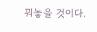꿔놓을 것이다.